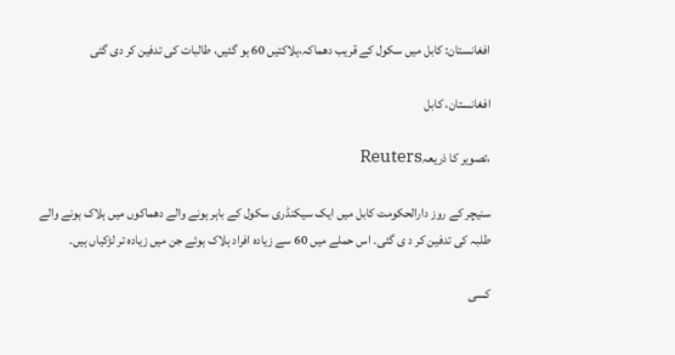افغانستان: کابل میں سکول کے قریب دھماکہ،ہلاکتیں 60 ہو گئیں، طالبات کی تدفین کر دی گئی

افغانستان، کابل

،تصویر کا ذریعہReuters

سنیچر کے روز دارالحکومت کابل میں ایک سیکنڈری سکول کے باہر ہونے والے دھماکوں میں ہلاک ہونے والے طلبہ کی تدفین کر د ی گئی۔ اس حملے میں 60 سے زیادہ افراد ہلاک ہوئے جن میں زیادہ تر لڑکیاں ہیں۔

کسی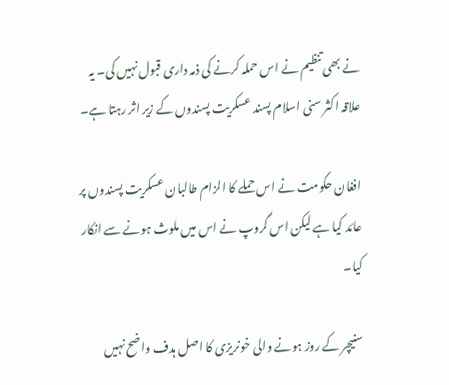نے بھی تنظیم نے اس حملہ کرنے کی ذمہ داری قبول نہیں کی۔ یہ علاقہ اکثر سنی اسلام پسند عسکریت پسندوں کے زیر اثر رہتا ہے۔

افغان حکومت نے اس حملے کا الزام طالبان عسکریت پسندوں پر عائد کیا ہے لیکن اس گروپ نے اس میں ملوث ہونے سے انکار کیا۔

سنیچر کے روز ہونے والی خونریزی کا اصل ہدف واضح نہیں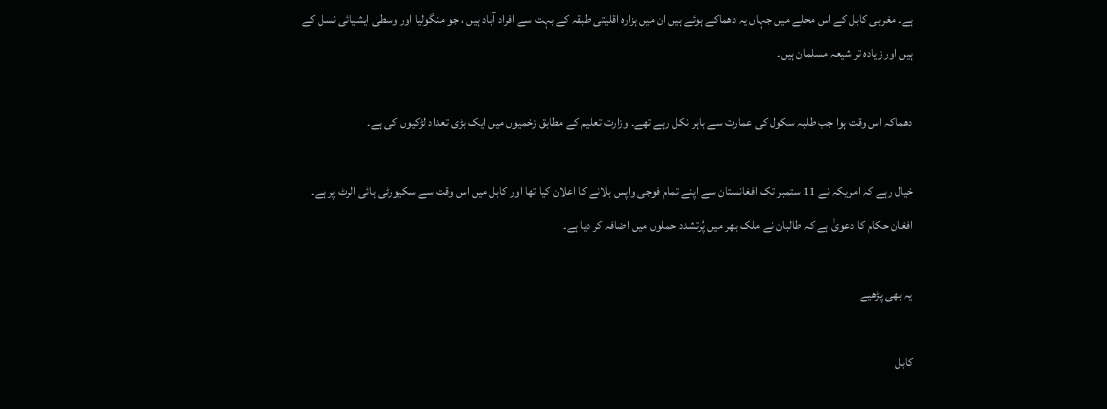ہے۔ مغربی کابل کے اس محلے میں جہاں یہ دھماکے ہوئے ہیں ان میں ہزارہ اقلیتی طبقہ کے بہت سے افراد آباد ہیں ، جو منگولیا اور وسطی ایشیائی نسل کے ہیں اور زیادہ تر شیعہ مسلمان ہیں۔

دھماکہ اس وقت ہوا جب طلبہ سکول کی عمارت سے باہر نکل رہے تھے۔ وزارت تعلیم کے مطابق زخمیوں میں ایک بڑی تعداد لڑکیوں کی ہے۔

خیال رہے کہ امریکہ نے 11 ستمبر تک افغانستان سے اپنے تمام فوجی واپس بلانے کا اعلان کیا تھا اور کابل میں اس وقت سے سکیورٹی ہائی الرٹ پر ہے۔ افغان حکام کا دعویٰ ہے کہ طالبان نے ملک بھر میں پُرتشدد حملوں میں اضافہ کر دیا ہے۔

یہ بھی پڑھیے

کابل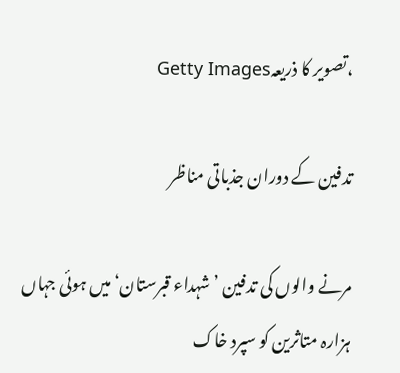،تصویر کا ذریعہGetty Images

تدفین کے دوران جذباتی مناظر

مرنے والوں کی تدفین ’شہداء قبرستان‘ میں ہوئی جہاں ہزارہ متاثرین کو سپرد خاک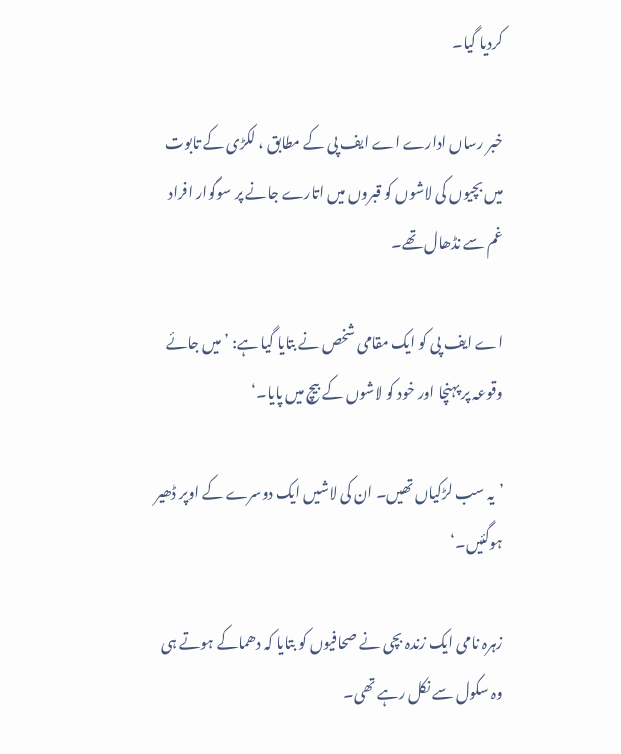کردیا گیا۔

خبر رساں ادارے اے ایف پی کے مطابق ، لکڑی کے تابوت میں بچیوں کی لاشوں کو قبروں میں اتارے جانے پر سوگوار افراد غم سے نڈھال تھے۔

اے ایف پی کو ایک مقامی شخص نے بتایا گیا ہے: ’میں جائے وقوعہ پر پہنچا اور خود کو لاشوں کے بیچ میں پایا۔‘

’یہ سب لڑکیاں تھیں۔ ان کی لاشیں ایک دوسرے کے اوپر ڈھیر ہوگئیں۔‘

زہرہ نامی ایک زندہ بچی نے صحافیوں کو بتایا کہ دھماکے ہوتے ہی وہ سکول سے نکل رہے تھی۔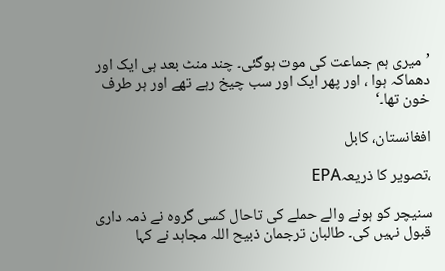’میری ہم جماعت کی موت ہوگئی۔ چند منٹ بعد ہی ایک اور دھماکہ ہوا ، اور پھر ایک اور سب چیخ رہے تھے اور ہر طرف خون تھا۔‘

افغانستان، کابل

،تصویر کا ذریعہEPA

سنیچر کو ہونے والے حملے کی تاحال کسی گروہ نے ذمہ داری قبول نہیں کی۔ طالبان ترجمان ذبیح اللہ مجاہد نے کہا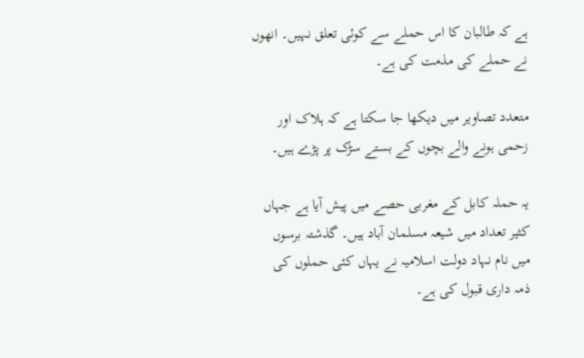ہے کہ طالبان کا اس حملے سے کوئی تعلق نہیں۔ انھوں نے حملے کی مذمت کی ہے۔

متعدد تصاویر میں دیکھا جا سکتا ہے کہ ہلاک اور زحمی ہونے والے بچوں کے بستے سڑک پر پڑے ہیں۔

یہ حملہ کابل کے مغربی حصے میں پیش آیا ہے جہاں کثیر تعداد میں شیعہ مسلمان آباد ہیں۔ گذشتہ برسوں میں نام نہاد دولت اسلامیہ نے یہاں کئی حملوں کی ذمہ داری قبول کی ہے۔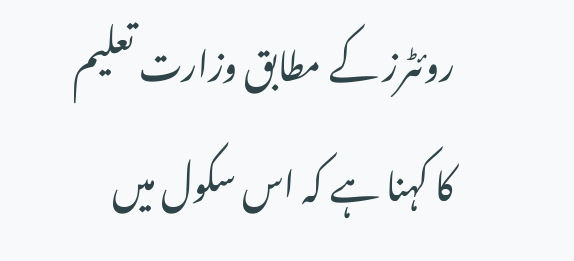روئٹرز کے مطابق وزارت تعلیم کا کہنا ہے کہ اس سکول میں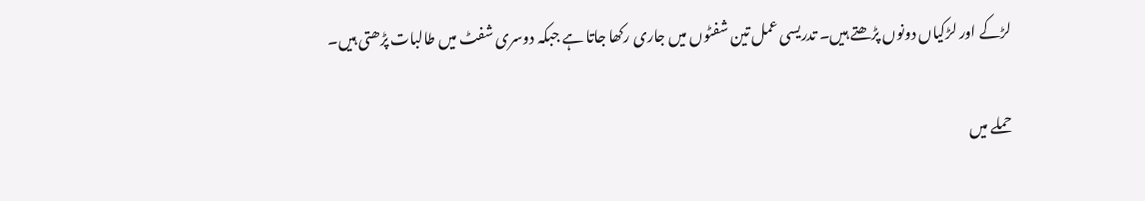لڑکے اور لڑکیاں دونوں پڑھتے ہیں۔ تدریسی عمل تین شفٹوں میں جاری رکھا جاتا ہے جبکہ دوسری شفٹ میں طالبات پڑھتی ہیں۔

حملے میں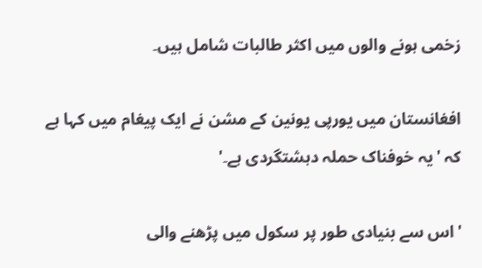زخمی ہونے والوں میں اکثر طالبات شامل ہیں۔

افغانستان میں یورپی یونین کے مشن نے ایک پیغام میں کہا ہے کہ 'یہ خوفناک حملہ دہشتگردی ہے۔'

'اس سے بنیادی طور پر سکول میں پڑھنے والی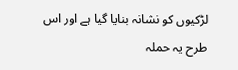لڑکیوں کو نشانہ بنایا گیا ہے اور اس طرح یہ حملہ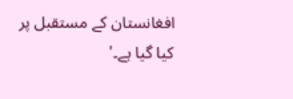افغانستان کے مستقبل پر کیا گیا ہے۔'